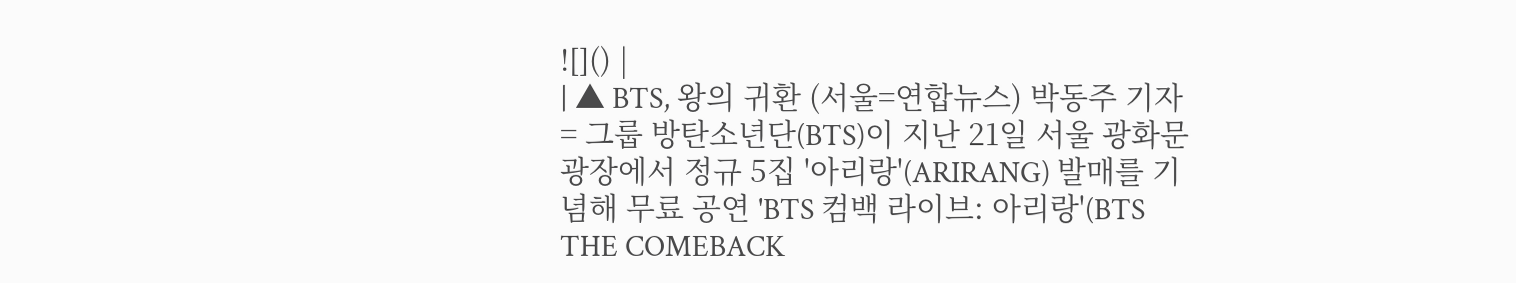![]() |
| ▲ BTS, 왕의 귀환 (서울=연합뉴스) 박동주 기자 = 그룹 방탄소년단(BTS)이 지난 21일 서울 광화문 광장에서 정규 5집 '아리랑'(ARIRANG) 발매를 기념해 무료 공연 'BTS 컴백 라이브: 아리랑'(BTS THE COMEBACK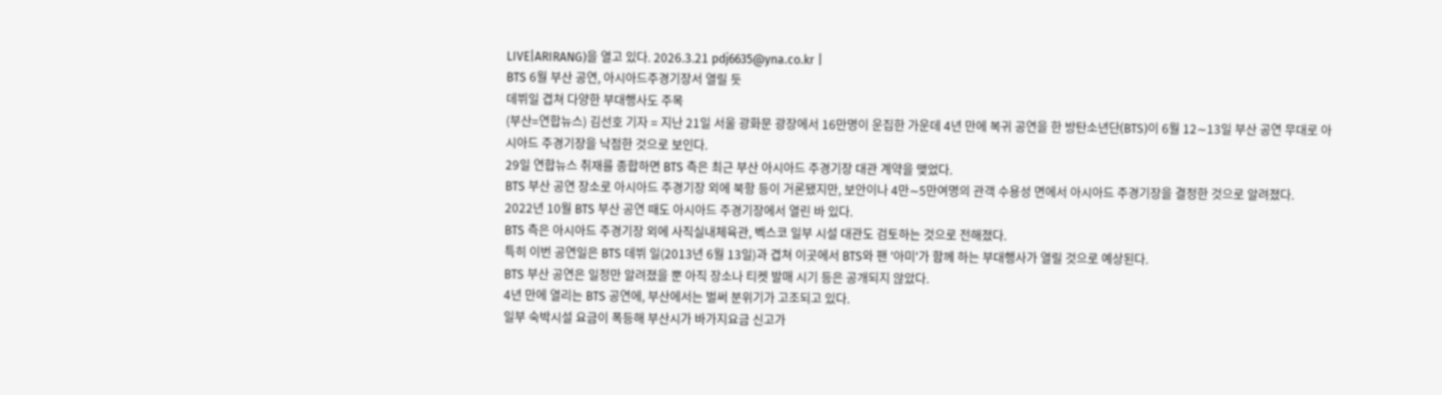LIVE|ARIRANG)을 열고 있다. 2026.3.21 pdj6635@yna.co.kr |
BTS 6월 부산 공연, 아시아드주경기장서 열릴 듯
데뷔일 겹쳐 다양한 부대행사도 주목
(부산=연합뉴스) 김선호 기자 = 지난 21일 서울 광화문 광장에서 16만명이 운집한 가운데 4년 만에 복귀 공연을 한 방탄소년단(BTS)이 6월 12∼13일 부산 공연 무대로 아시아드 주경기장을 낙점한 것으로 보인다.
29일 연합뉴스 취재를 종합하면 BTS 측은 최근 부산 아시아드 주경기장 대관 계약을 맺었다.
BTS 부산 공연 장소로 아시아드 주경기장 외에 북항 등이 거론됐지만, 보안이나 4만∼5만여명의 관객 수용성 면에서 아시아드 주경기장을 결정한 것으로 알려졌다.
2022년 10월 BTS 부산 공연 때도 아시아드 주경기장에서 열린 바 있다.
BTS 측은 아시아드 주경기장 외에 사직실내체육관, 벡스코 일부 시설 대관도 검토하는 것으로 전해졌다.
특히 이번 공연일은 BTS 데뷔 일(2013년 6월 13일)과 겹쳐 이곳에서 BTS와 팬 '아미'가 함께 하는 부대행사가 열릴 것으로 예상된다.
BTS 부산 공연은 일정만 알려졌을 뿐 아직 장소나 티켓 발매 시기 등은 공개되지 않았다.
4년 만에 열리는 BTS 공연에, 부산에서는 벌써 분위기가 고조되고 있다.
일부 숙박시설 요금이 폭등해 부산시가 바가지요금 신고가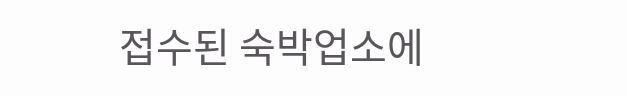접수된 숙박업소에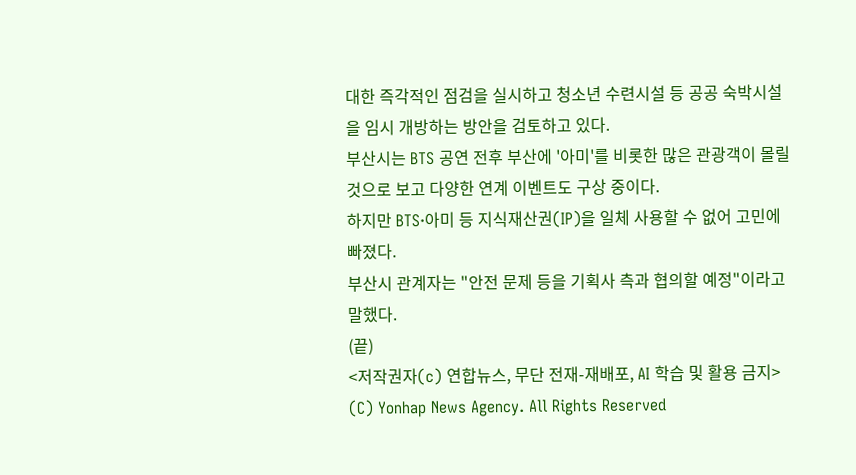대한 즉각적인 점검을 실시하고 청소년 수련시설 등 공공 숙박시설을 임시 개방하는 방안을 검토하고 있다.
부산시는 BTS 공연 전후 부산에 '아미'를 비롯한 많은 관광객이 몰릴 것으로 보고 다양한 연계 이벤트도 구상 중이다.
하지만 BTS·아미 등 지식재산권(IP)을 일체 사용할 수 없어 고민에 빠졌다.
부산시 관계자는 "안전 문제 등을 기획사 측과 협의할 예정"이라고 말했다.
(끝)
<저작권자(c) 연합뉴스, 무단 전재-재배포, AI 학습 및 활용 금지>
(C) Yonhap News Agency. All Rights Reserved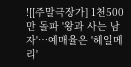![[주말극장가] 1천500만 돌파 '왕과 사는 남자'…예매율은 '헤일메리'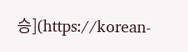승](https://korean-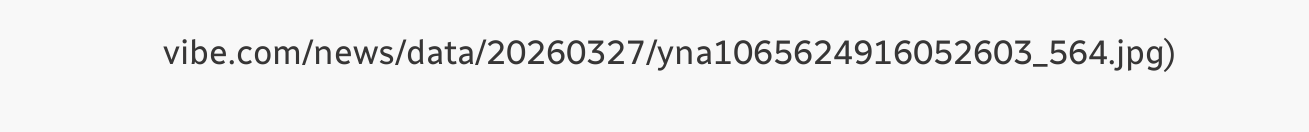vibe.com/news/data/20260327/yna1065624916052603_564.jpg)